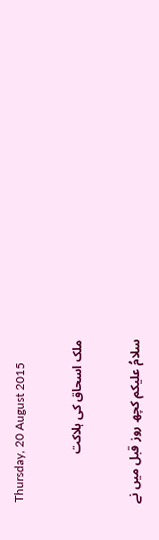Thursday, 20 August 2015

ملک اسحاق کی ہلاکت

سلامُ علیکم کچھ روز قبل میں نے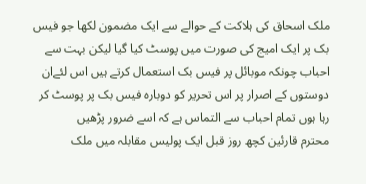ملک اسحاق کی ہلاکت کے حوالے سے ایک مضمون لکھا جو فیس بک پر ایک امیج کی صورت میں پوسٹ کیا گیا لیکن بہت سے احباب چونکہ موبائل پر فیس بک استعمال کرتے ہیں اس لئےان دوستوں کے اصرار پر اس تحریر کو دوبارہ فیس بک پر پوسٹ کر رہا ہوں تمام احباب سے التماس ہے کہ اسے ضرور پڑھیں
محترم قارئین کچھ روز قبل ایک پولیس مقابلہ میں ملک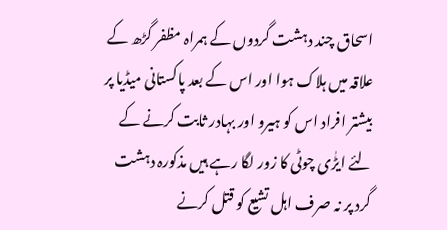اسحاق چند دہشت گردوں کے ہمراہ مظفر گڑھ کے علاقہ میں ہلاک ہوا اور اس کے بعد پاکستانی میڈیا پر بیشتر افراد اس کو ہیرو اور بہادر ثابت کرنے کے لئے ایڑٰی چوٹی کا زور لگا رہے ہیں مذکورہ دہشت گرد پر نہ صرف اہل تشیع کو قتل کرنے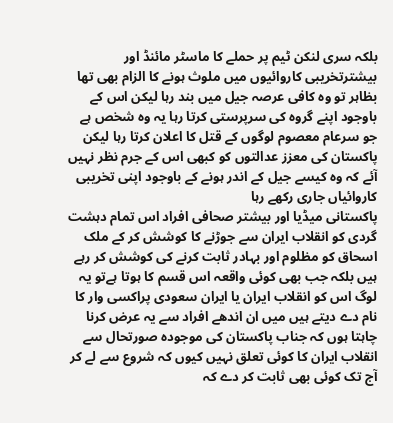بلکہ سری لنکن ٹیم پر حملے کا ماسٹر مائنڈ اور بیشترتخریبی کاروائیوں میں ملوث ہونے کا الزام بھی تھا
بظاہر تو وہ کافی عرصہ جیل میں بند رہا لیکن اس کے باوجود اپنے گروہ کی سرپرستی کرتا رہا یہ وہ شخص ہے جو سرعام معصوم لوگوں کے قتل کا اعلان کرتا رہا لیکن پاکستان کی معزز عدالتوں کو کبھی اس کے جرم نظر نہیں آئے کہ وہ کیسے جیل کے اندر ہونے کے باوجود اپنی تخریبی کاروائیاں جاری رکھے رہا
پاکستانی میڈیا اور بیشتر صحافی افراد اس تمام دہشت گردی کو انقلاب ایران سے جوڑنے کا کوشش کر کے ملک اسحاق کو مظلوم اور بہادر ثابت کرنے کی کوشش کر رہے ہیں بلکہ جب بھی کوئی واقعہ اس قسم کا ہوتا ہےتو یہ لوگ اس کو انقلاب ایران یا ایران سعودی پراکسی وار کا نام دے دیتے ہیں میں ان اندھے افراد سے یہ عرض کرنا چاہتا ہوں کہ جناب پاکستان کی موجودہ صورتحال سے انقلاب ایران کا کوئی تعلق نہیں کیوں کہ شروع سے لے کر آج تک کوئی بھی ثابت کر دے کہ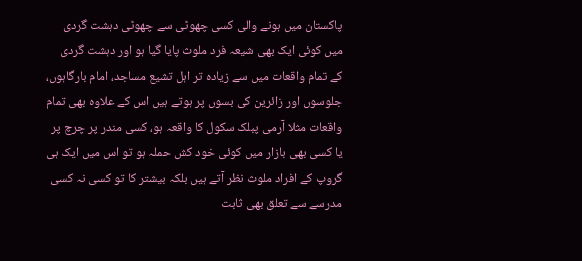پاکستان میں ہونے والی کسی چھوٹی سے چھوٹی دہشت گردی میں کوئی ایک بھی شیعہ فرد ملوث پایا گیا ہو اور دہشت گردی کے تمام واقعات میں سے زیادہ تر اہل تشیع مساجد، امام بارگاہوں، جلوسوں اور زائرین کی بسوں پر ہوتے ہیں اس کے علاوہ بھی تمام واقعات مثلا آرمی پبلک سکول کا واقعہ ہو، کسی مندر پر چرچ پر یا کسی بھی بازار میں کوئی خود کش حملہ ہو تو اس میں ایک ہی گروپ کے افراد ملوث نظر آتے ہیں بلکہ بیشتر کا تو کسی نہ کسی مدرسے سے تعلق بھی ثابت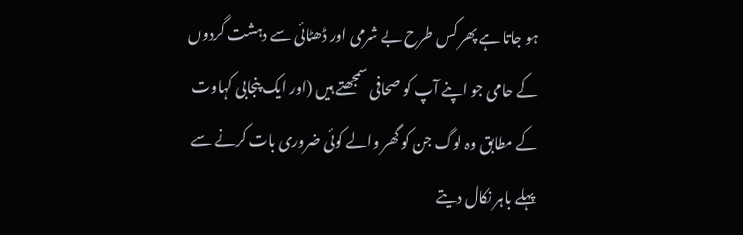ہو جاتا ہے پھر کس طرح بے شرمی اور ڈھٹائی سے دہشت گردوں کے حامی جو اپنے آپ کو صحافی سمجھتے ہیں (اور ایک پنجابی کہاوت کے مطابق وہ لوگ جن کو گھر والے کوئی ضروری بات کرنے سے پہلے باہر نکال دیتے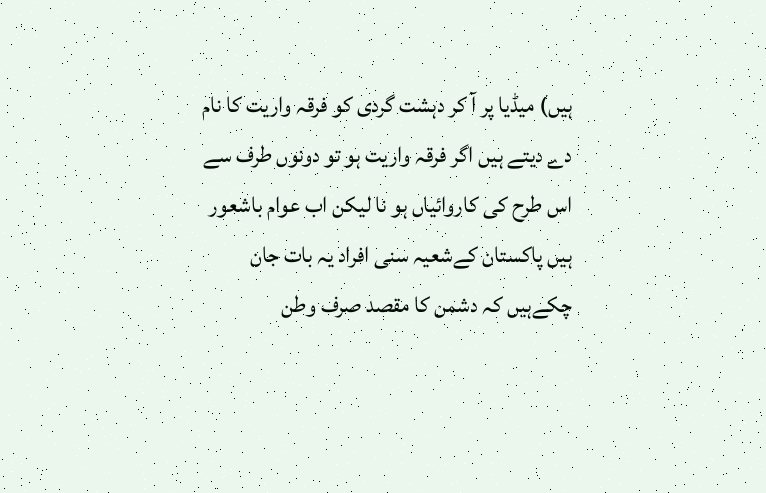ہیں) میڈیا پر آ کر دہشت گردی کو فرقہ واریت کا نام دے دیتے ہیں اگر فرقہ واریت ہو تو دونوں طرف سے اس طرح کی کاروائیاں ہو نا لیکن اب عوام باشعور ہیں پاکستان کےشعیہ سنی افراد یہ بات جان چکےہیں کہ دشمن کا مقصد صرف وطن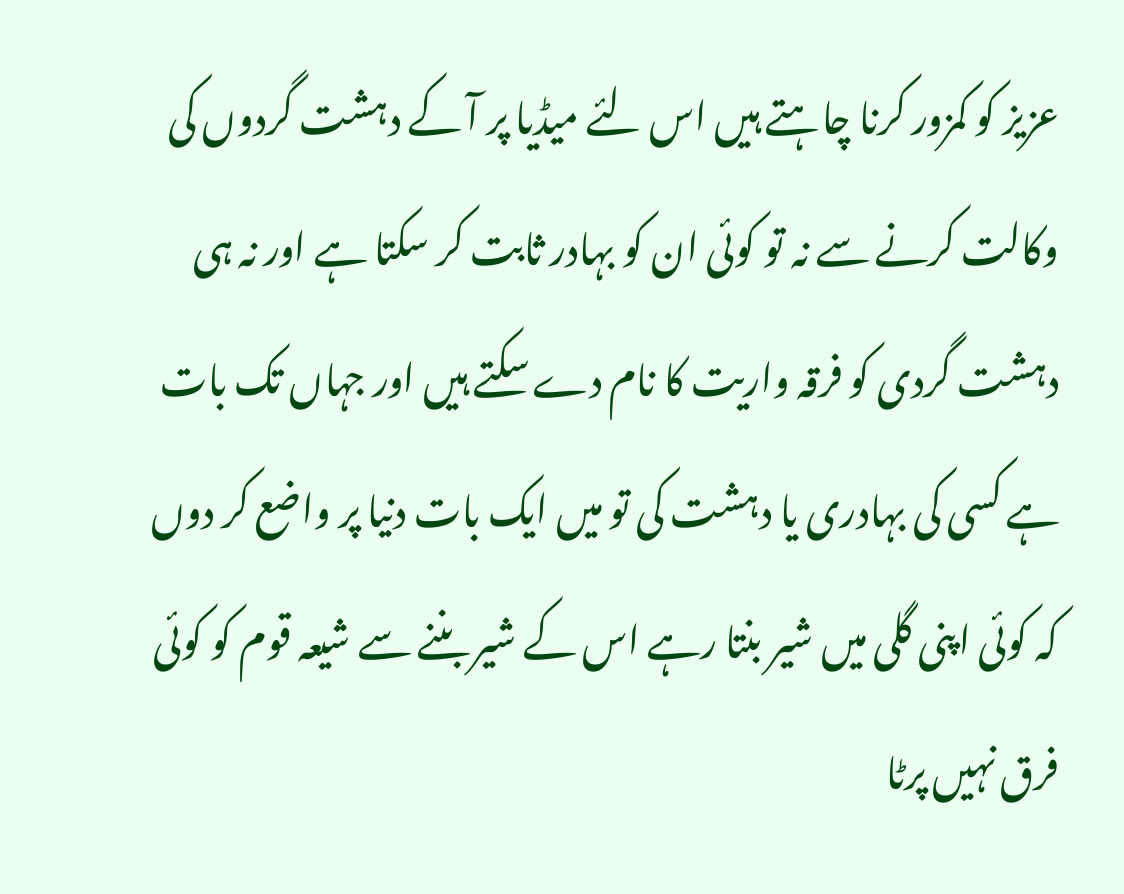عزیز کو کمزور کرنا چاہتے ہیں اس لئے میڈیا پر آ کے دہشت گردوں کی وکالت کرنے سے نہ تو کوئی ان کو بہادر ثابت کر سکتا ہے اور نہ ہی دہشت گردی کو فرقہ واریت کا نام دے سکتے ہیں اور جہاں تک بات ہے کسی کی بہادری یا دہشت کی تو میں ایک بات دنیا پر واضع کر دوں کہ کوئی اپنی گلی میں شیر بنتا رہے اس کے شیر بننے سے شیعہ قوم کو کوئی فرق نہیں پرٹا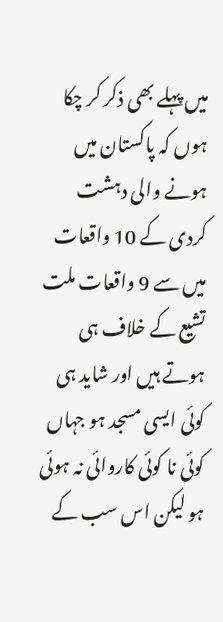میں پہلے بھی ذکر کر چکا ہوں کہ پاکستان میں ہونے والی دہشت کردی کے 10 واقعات میں سے 9 واقعات ملت تشیع کے خلاف ہی ہوتے ہیں اور شاید ہی کوئی ایسی مسجد ہو جہاں کوئی نا کوئی کاروائی نہ ہوئی ہو لیکن اس سب کے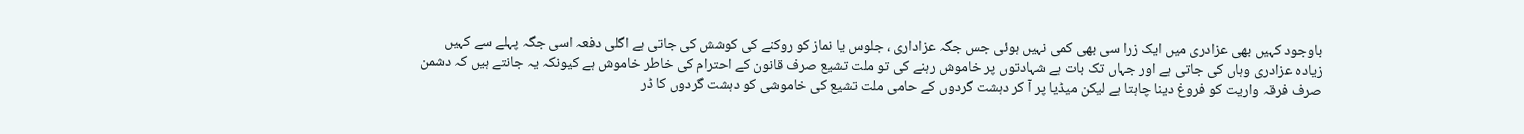باوجود کہیں بھی عزادری میں ایک زرا سی بھی کمی نہیں ہوئی جس جگہ عزاداری ، جلوس یا نماز کو روکنے کی کوشش کی جاتی ہے اگلی دفعہ اسی جگہ پہلے سے کہیں زیادہ عزادری وہاں کی جاتی ہے اور جہاں تک بات ہے شہادتوں پر خاموش رہنے کی تو ملت تشیع صرف قانون کے احترام کی خاطر خاموش ہے کیونکہ یہ جانتے ہیں کہ دشمن صرف فرقہ واریت کو فروغ دینا چاہتا ہے لیکن میڈیا پر آ کر دہشت گردوں کے حامی ملت تشیع کی خاموشی کو دہشت گردوں کا ڈر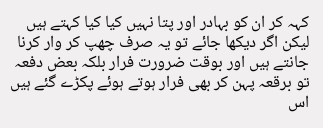کہہ کر ان کو بہادر اور پتا نہیں کیا کیا کہتے ہیں لیکن اگر دیکھا جائے تو یہ صرف چھپ کر وار کرنا جانتے ہیں اور بوقت ضرورت فرار بلکہ بعض دفعہ تو برقعہ پہن کر بھی فرار ہوتے ہوئے پکڑے گئے ہیں اس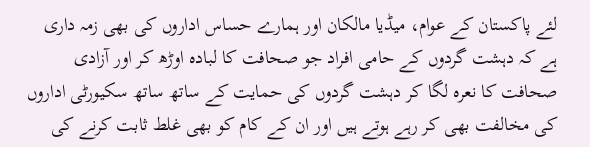لئے پاکستان کے عوام، میڈیا مالکان اور ہمارے حساس اداروں کی بھی زمہ داری ہے کہ دہشت گردوں کے حامی افراد جو صحافت کا لبادہ اوڑھ کر اور آزادی صحافت کا نعرہ لگا کر دہشت گردوں کی حمایت کے ساتھ ساتھ سکیورٹی اداروں کی مخالفت بھی کر رہے ہوتے ہیں اور ان کے کام کو بھی غلط ثابت کرنے کی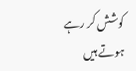کوشش کر رہے ہوتے ہیں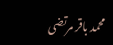محمد باقر مرتضی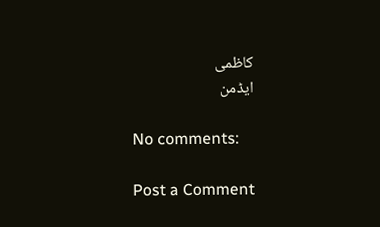کاظمی
ایڈمن

No comments:

Post a Comment